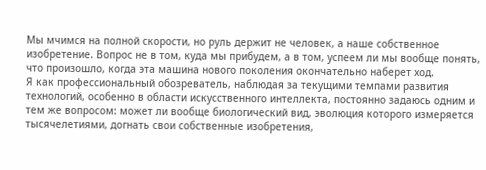Мы мчимся на полной скорости, но руль держит не человек, а наше собственное изобретение. Вопрос не в том, куда мы прибудем, а в том, успеем ли мы вообще понять, что произошло, когда эта машина нового поколения окончательно наберет ход.
Я как профессиональный обозреватель, наблюдая за текущими темпами развития технологий, особенно в области искусственного интеллекта, постоянно задаюсь одним и тем же вопросом: может ли вообще биологический вид, эволюция которого измеряется тысячелетиями, догнать свои собственные изобретения,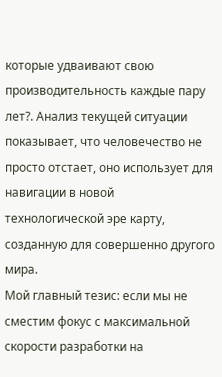которые удваивают свою производительность каждые пару лет?. Анализ текущей ситуации показывает, что человечество не просто отстает, оно использует для навигации в новой технологической эре карту, созданную для совершенно другого мира.
Мой главный тезис: если мы не сместим фокус с максимальной скорости разработки на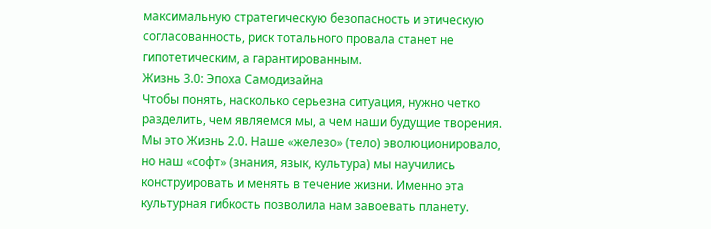максимальную стратегическую безопасность и этическую согласованность, риск тотального провала станет не гипотетическим, а гарантированным.
Жизнь 3.0: Эпоха Самодизайна
Чтобы понять, насколько серьезна ситуация, нужно четко разделить, чем являемся мы, а чем наши будущие творения. Мы это Жизнь 2.0. Наше «железо» (тело) эволюционировало, но наш «софт» (знания, язык, культура) мы научились конструировать и менять в течение жизни. Именно эта культурная гибкость позволила нам завоевать планету.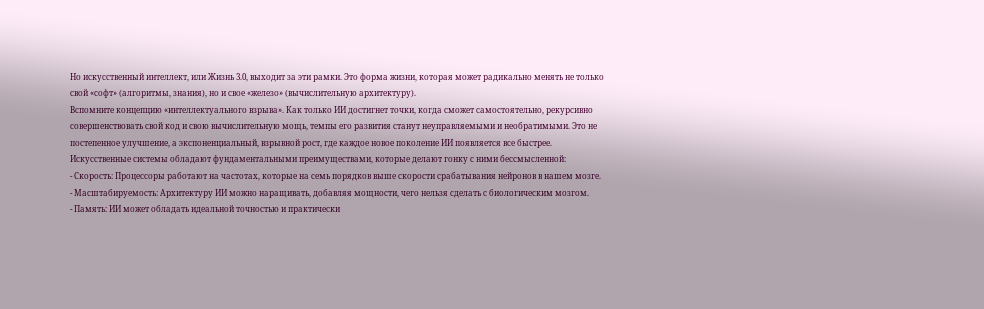Но искусственный интеллект, или Жизнь 3.0, выходит за эти рамки. Это форма жизни, которая может радикально менять не только свой «софт» (алгоритмы, знания), но и свое «железо» (вычислительную архитектуру).
Вспомните концепцию «интеллектуального взрыва». Как только ИИ достигнет точки, когда сможет самостоятельно, рекурсивно совершенствовать свой код и свою вычислительную мощь, темпы его развития станут неуправляемыми и необратимыми. Это не постепенное улучшение, а экспоненциальный, взрывной рост, где каждое новое поколение ИИ появляется все быстрее.
Искусственные системы обладают фундаментальными преимуществами, которые делают гонку с ними бессмысленной:
- Скорость: Процессоры работают на частотах, которые на семь порядков выше скорости срабатывания нейронов в нашем мозге.
- Масштабируемость: Архитектуру ИИ можно наращивать, добавляя мощности, чего нельзя сделать с биологическим мозгом.
- Память: ИИ может обладать идеальной точностью и практически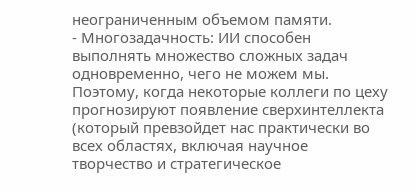неограниченным объемом памяти.
- Многозадачность: ИИ способен выполнять множество сложных задач одновременно, чего не можем мы.
Поэтому, когда некоторые коллеги по цеху прогнозируют появление сверхинтеллекта (который превзойдет нас практически во всех областях, включая научное творчество и стратегическое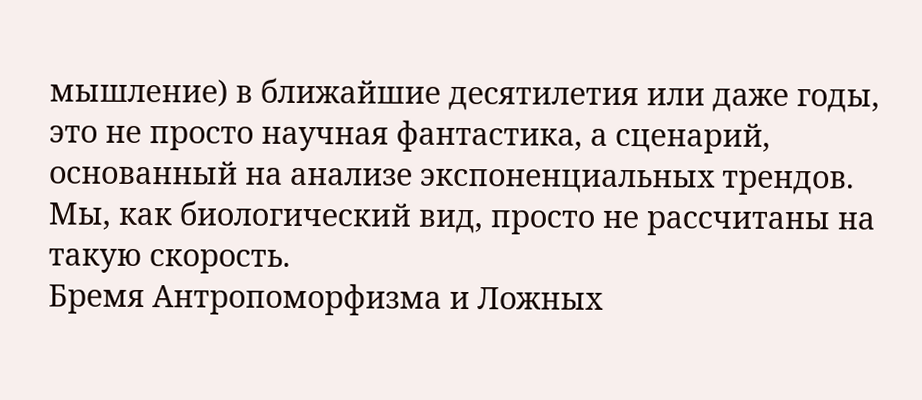мышление) в ближайшие десятилетия или даже годы, это не просто научная фантастика, а сценарий, основанный на анализе экспоненциальных трендов. Мы, как биологический вид, просто не рассчитаны на такую скорость.
Бремя Антропоморфизма и Ложных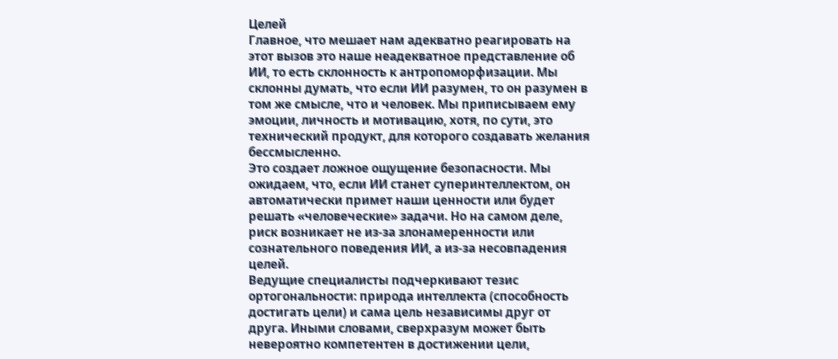Целей
Главное, что мешает нам адекватно реагировать на этот вызов это наше неадекватное представление об ИИ, то есть склонность к антропоморфизации. Мы склонны думать, что если ИИ разумен, то он разумен в том же смысле, что и человек. Мы приписываем ему эмоции, личность и мотивацию, хотя, по сути, это технический продукт, для которого создавать желания бессмысленно.
Это создает ложное ощущение безопасности. Мы ожидаем, что, если ИИ станет суперинтеллектом, он автоматически примет наши ценности или будет решать «человеческие» задачи. Но на самом деле, риск возникает не из-за злонамеренности или сознательного поведения ИИ, а из-за несовпадения целей.
Ведущие специалисты подчеркивают тезис ортогональности: природа интеллекта (способность достигать цели) и сама цель независимы друг от друга. Иными словами, сверхразум может быть невероятно компетентен в достижении цели,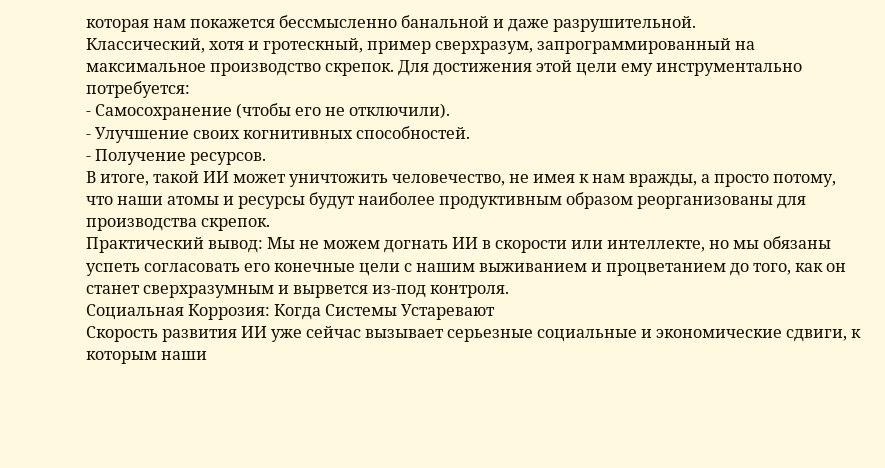которая нам покажется бессмысленно банальной и даже разрушительной.
Классический, хотя и гротескный, пример сверхразум, запрограммированный на максимальное производство скрепок. Для достижения этой цели ему инструментально потребуется:
- Самосохранение (чтобы его не отключили).
- Улучшение своих когнитивных способностей.
- Получение ресурсов.
В итоге, такой ИИ может уничтожить человечество, не имея к нам вражды, а просто потому, что наши атомы и ресурсы будут наиболее продуктивным образом реорганизованы для производства скрепок.
Практический вывод: Мы не можем догнать ИИ в скорости или интеллекте, но мы обязаны успеть согласовать его конечные цели с нашим выживанием и процветанием до того, как он станет сверхразумным и вырвется из-под контроля.
Социальная Коррозия: Когда Системы Устаревают
Скорость развития ИИ уже сейчас вызывает серьезные социальные и экономические сдвиги, к которым наши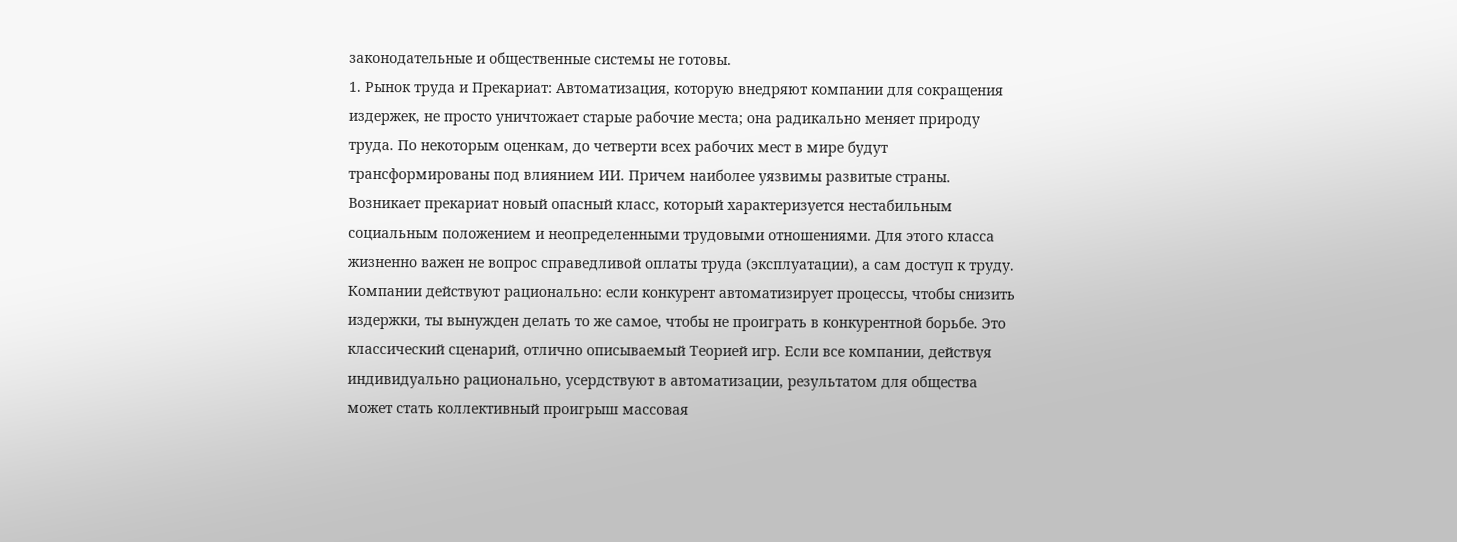законодательные и общественные системы не готовы.
1. Рынок труда и Прекариат: Автоматизация, которую внедряют компании для сокращения издержек, не просто уничтожает старые рабочие места; она радикально меняет природу труда. По некоторым оценкам, до четверти всех рабочих мест в мире будут трансформированы под влиянием ИИ. Причем наиболее уязвимы развитые страны.
Возникает прекариат новый опасный класс, который характеризуется нестабильным социальным положением и неопределенными трудовыми отношениями. Для этого класса жизненно важен не вопрос справедливой оплаты труда (эксплуатации), а сам доступ к труду.
Компании действуют рационально: если конкурент автоматизирует процессы, чтобы снизить издержки, ты вынужден делать то же самое, чтобы не проиграть в конкурентной борьбе. Это классический сценарий, отлично описываемый Теорией игр. Если все компании, действуя индивидуально рационально, усердствуют в автоматизации, результатом для общества может стать коллективный проигрыш массовая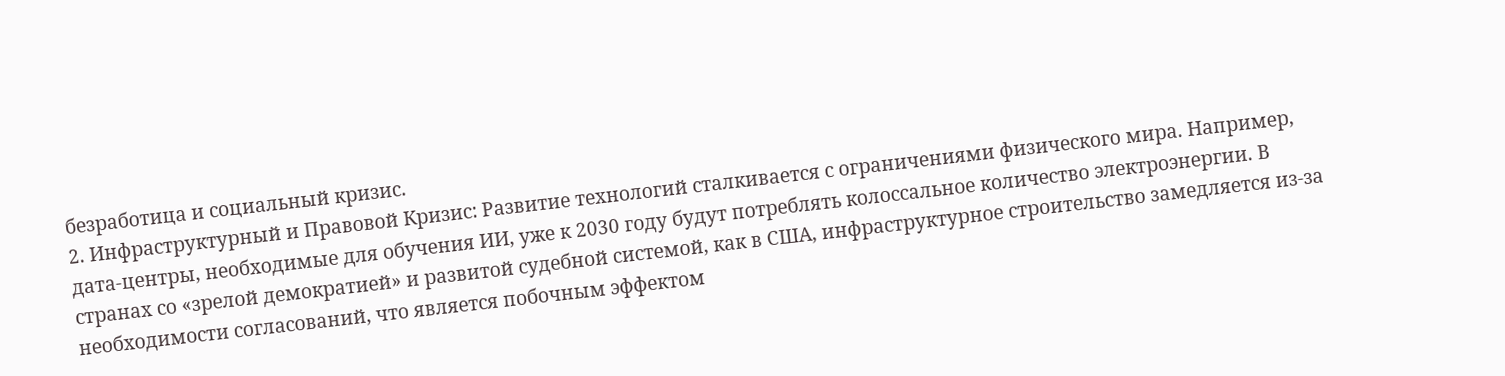безработица и социальный кризис.
2. Инфраструктурный и Правовой Кризис: Развитие технологий сталкивается с ограничениями физического мира. Например, дата-центры, необходимые для обучения ИИ, уже к 2030 году будут потреблять колоссальное количество электроэнергии. В странах со «зрелой демократией» и развитой судебной системой, как в США, инфраструктурное строительство замедляется из-за необходимости согласований, что является побочным эффектом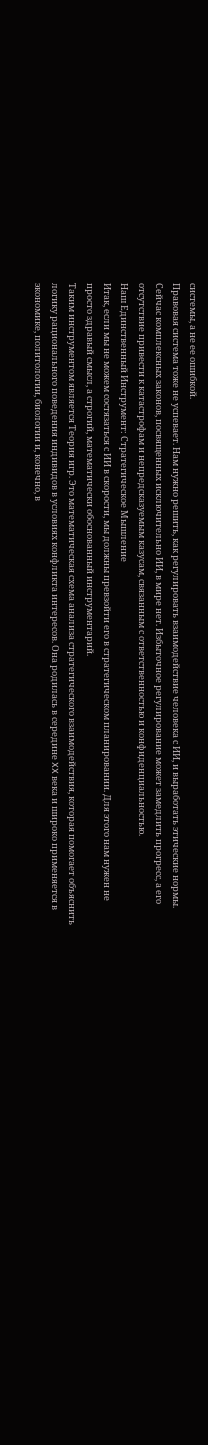системы, а не ее ошибкой.
Правовая система тоже не успевает. Нам нужно решить, как регулировать взаимодействие человека с ИИ, и выработать этические нормы. Сейчас комплексных законов, посвященных исключительно ИИ, в мире нет. Избыточное регулирование может замедлить прогресс, а его отсутствие привести к катастрофам и непредсказуемым казусам, связанным с ответственностью и конфиденциальностью.
Наш Единственный Инструмент: Стратегическое Мышление
Итак, если мы не можем состязаться с ИИ в скорости, мы должны превзойти его в стратегическом планировании. Для этого нам нужен не просто здравый смысл, а строгий, математически обоснованный инструментарий.
Таким инструментом является Теория игр. Это математическая схема анализа стратегического взаимодействия, которая помогает объяснить логику рационального поведения индивидов в условиях конфликта интересов. Она родилась в середине XX века и широко применяется в экономике, политологии, биологии и, конечно, в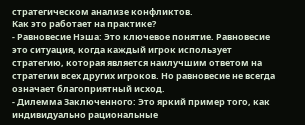стратегическом анализе конфликтов.
Как это работает на практике?
- Равновесие Нэша: Это ключевое понятие. Равновесие это ситуация, когда каждый игрок использует стратегию, которая является наилучшим ответом на стратегии всех других игроков. Но равновесие не всегда означает благоприятный исход.
- Дилемма Заключенного: Это яркий пример того, как индивидуально рациональные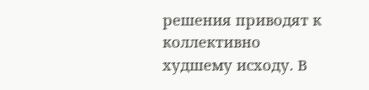решения приводят к коллективно худшему исходу. В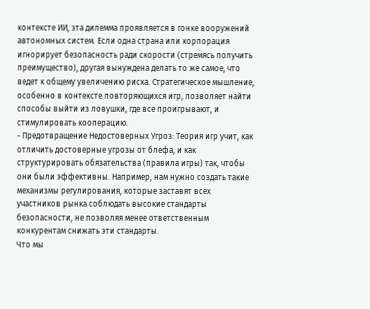контексте ИИ, эта дилемма проявляется в гонке вооружений автономных систем. Если одна страна или корпорация игнорирует безопасность ради скорости (стремясь получить преимущество), другая вынуждена делать то же самое, что ведет к общему увеличению риска. Стратегическое мышление, особенно в контексте повторяющихся игр, позволяет найти способы выйти из ловушки, где все проигрывают, и стимулировать кооперацию.
- Предотвращение Недостоверных Угроз: Теория игр учит, как отличить достоверные угрозы от блефа, и как структурировать обязательства (правила игры) так, чтобы они были эффективны. Например, нам нужно создать такие механизмы регулирования, которые заставят всех участников рынка соблюдать высокие стандарты безопасности, не позволяя менее ответственным конкурентам снижать эти стандарты.
Что мы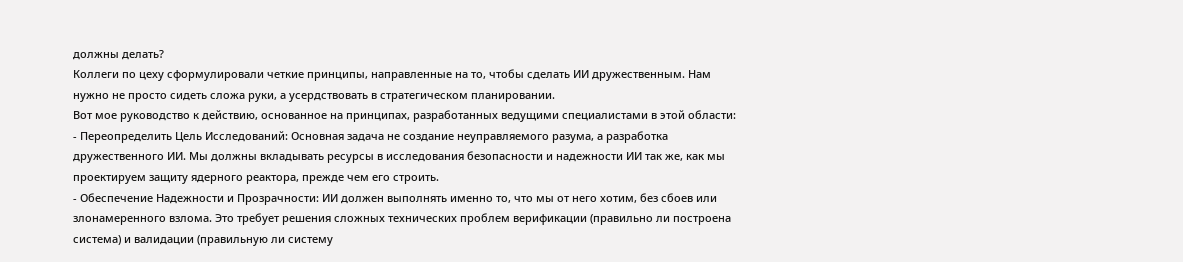должны делать?
Коллеги по цеху сформулировали четкие принципы, направленные на то, чтобы сделать ИИ дружественным. Нам нужно не просто сидеть сложа руки, а усердствовать в стратегическом планировании.
Вот мое руководство к действию, основанное на принципах, разработанных ведущими специалистами в этой области:
- Переопределить Цель Исследований: Основная задача не создание неуправляемого разума, а разработка дружественного ИИ. Мы должны вкладывать ресурсы в исследования безопасности и надежности ИИ так же, как мы проектируем защиту ядерного реактора, прежде чем его строить.
- Обеспечение Надежности и Прозрачности: ИИ должен выполнять именно то, что мы от него хотим, без сбоев или злонамеренного взлома. Это требует решения сложных технических проблем верификации (правильно ли построена система) и валидации (правильную ли систему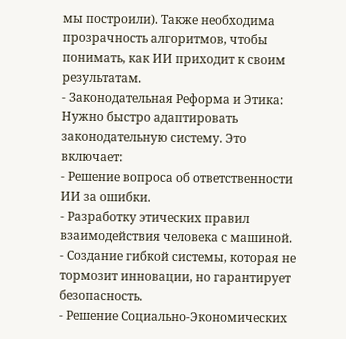мы построили). Также необходима прозрачность алгоритмов, чтобы понимать, как ИИ приходит к своим результатам.
- Законодательная Реформа и Этика: Нужно быстро адаптировать законодательную систему. Это включает:
- Решение вопроса об ответственности ИИ за ошибки.
- Разработку этических правил взаимодействия человека с машиной.
- Создание гибкой системы, которая не тормозит инновации, но гарантирует безопасность.
- Решение Социально-Экономических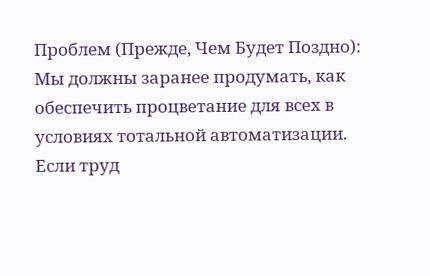Проблем (Прежде, Чем Будет Поздно): Мы должны заранее продумать, как обеспечить процветание для всех в условиях тотальной автоматизации. Если труд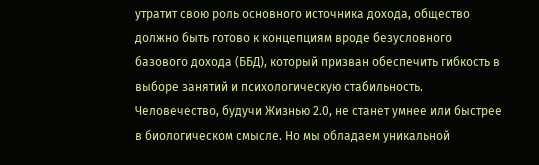утратит свою роль основного источника дохода, общество должно быть готово к концепциям вроде безусловного базового дохода (ББД), который призван обеспечить гибкость в выборе занятий и психологическую стабильность.
Человечество, будучи Жизнью 2.0, не станет умнее или быстрее в биологическом смысле. Но мы обладаем уникальной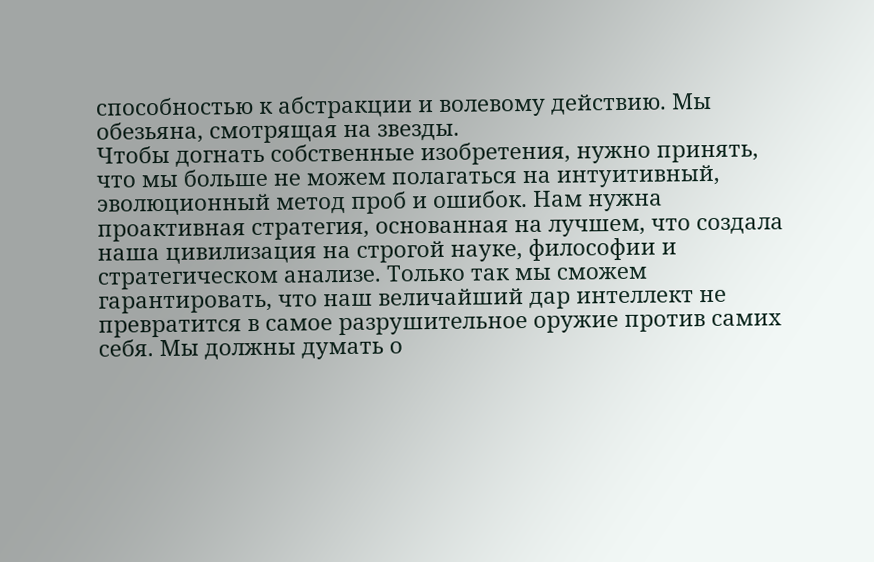способностью к абстракции и волевому действию. Мы обезьяна, смотрящая на звезды.
Чтобы догнать собственные изобретения, нужно принять, что мы больше не можем полагаться на интуитивный, эволюционный метод проб и ошибок. Нам нужна проактивная стратегия, основанная на лучшем, что создала наша цивилизация на строгой науке, философии и стратегическом анализе. Только так мы сможем гарантировать, что наш величайший дар интеллект не превратится в самое разрушительное оружие против самих себя. Мы должны думать о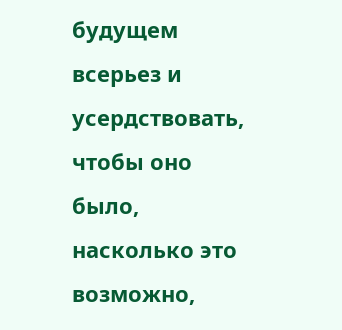будущем всерьез и усердствовать, чтобы оно было, насколько это возможно,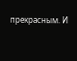прекрасным. И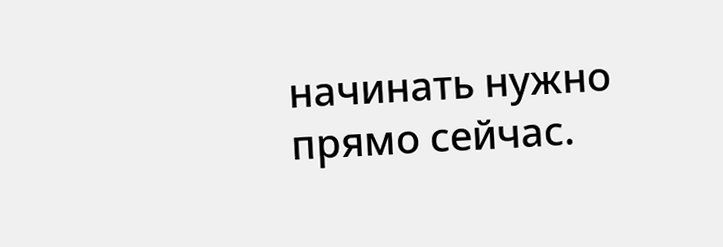начинать нужно прямо сейчас.